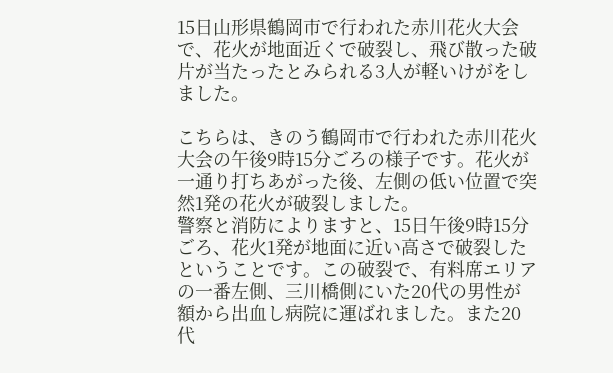15日山形県鶴岡市で行われた赤川花火大会で、花火が地面近くで破裂し、飛び散った破片が当たったとみられる3人が軽いけがをしました。

こちらは、きのう鶴岡市で行われた赤川花火大会の午後9時15分ごろの様子です。花火が一通り打ちあがった後、左側の低い位置で突然1発の花火が破裂しました。
警察と消防によりますと、15日午後9時15分ごろ、花火1発が地面に近い高さで破裂したということです。この破裂で、有料席エリアの一番左側、三川橋側にいた20代の男性が額から出血し病院に運ばれました。また20代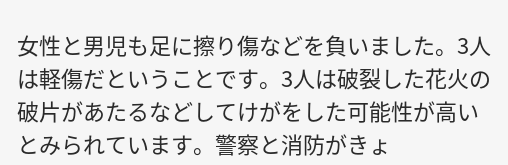女性と男児も足に擦り傷などを負いました。3人は軽傷だということです。3人は破裂した花火の破片があたるなどしてけがをした可能性が高いとみられています。警察と消防がきょ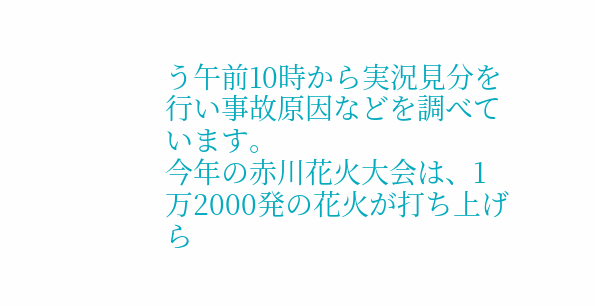う午前10時から実況見分を行い事故原因などを調べています。
今年の赤川花火大会は、1万2000発の花火が打ち上げら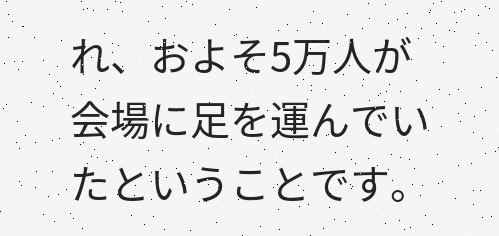れ、およそ5万人が会場に足を運んでいたということです。